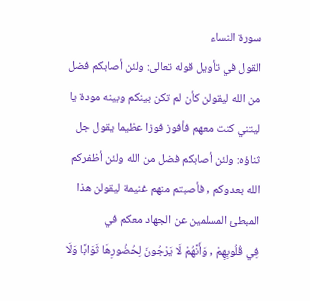سورة النساء
القول في تأويل قوله تعالى: ولئن أصابكم فضل من الله ليقولن كأن لم تكن بينكم وبينه مودة يا ليتني كنت معهم فأفوز فوزا عظيما يقول جل ثناؤه: ولئن أصابكم فضل من الله ولئن أظفركم الله بعدوكم , فأصبتم منهم غنيمة ليقولن هذا المبطئ المسلمين عن الجهاد معكم في
فِي قُلُوبِهِمْ , وَأَنَّهُمْ لَا يَرْجُونَ لِحُضُورِهَا ثَوَابًا وَلَا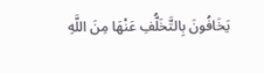يَخَافُونَ بِالتَّخَلُّفِ عَنْهَا مِنَ اللَّهِ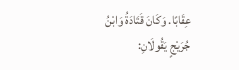عِقَابًا. وَكَانَ قَتَادَةُ وَابْنُ جُرَيْجٍ يَقُولَانِ: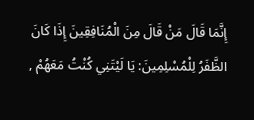إِنَّمَا قَالَ مَنْ قَالَ مِنَ الْمُنَافِقِينَ إِذَا كَانَ الظَّفَرُ لِلْمُسْلِمِينَ: يَا لَيْتَنِي كُنْتُ مَعَهُمْ ,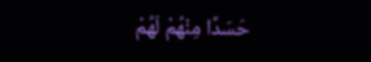حَسَدًا مِنْهُمْ لَهُمْ